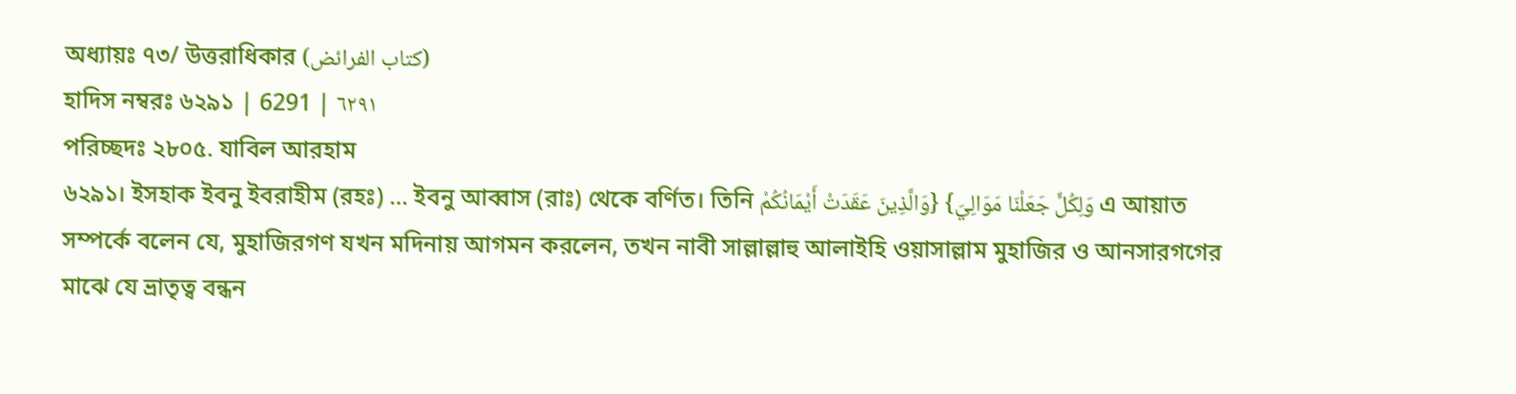অধ্যায়ঃ ৭৩/ উত্তরাধিকার (كتاب الفرائض)
হাদিস নম্বরঃ ৬২৯১ | 6291 | ٦۲۹۱
পরিচ্ছদঃ ২৮০৫. যাবিল আরহাম
৬২৯১। ইসহাক ইবনু ইবরাহীম (রহঃ) … ইবনু আব্বাস (রাঃ) থেকে বর্ণিত। তিনি وَلِكُلٍّ جَعَلْنَا مَوَالِيَ} {وَالَّذِينَ عَقَدَتْ أَيْمَانُكُمْ এ আয়াত সম্পর্কে বলেন যে, মুহাজিরগণ যখন মদিনায় আগমন করলেন, তখন নাবী সাল্লাল্লাহু আলাইহি ওয়াসাল্লাম মুহাজির ও আনসারগগের মাঝে যে ভ্রাতৃত্ব বন্ধন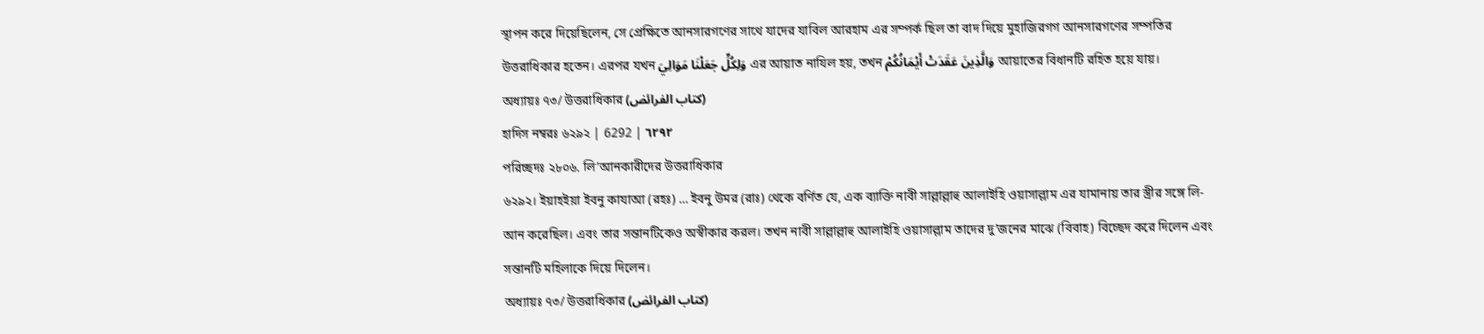স্থাপন করে দিয়েছিলেন, সে প্রেক্ষিতে আনসারগণের সাথে যাদের যাবিল আরহাম এর সম্পর্ক ছিল তা বাদ দিয়ে মুহাজিরগগ আনসারগণের সম্পতির উত্তরাধিকার হতেন। এরপর যখন وَلِكُلٍّ جَعَلْنَا مَوَالِيَ এর আয়াত নাযিল হয়, তখন وَالَّذِينَ عَقَدَتْ أَيْمَانُكُمْ আয়াতের বিধানটি রহিত হয়ে যায়।
অধ্যায়ঃ ৭৩/ উত্তরাধিকার (كتاب الفرائض)
হাদিস নম্বরঃ ৬২৯২ | 6292 | ٦۲۹۲
পরিচ্ছদঃ ২৮০৬. লি’আনকারীদের উত্তরাধিকার
৬২৯২। ইয়াহইয়া ইবনু কাযাআ (রহঃ) … ইবনু উমর (রাঃ) থেকে বর্ণিত যে, এক ব্যাক্তি নাবী সাল্লাল্লাহু আলাইহি ওয়াসাল্লাম এর যামানায় তার স্ত্রীর সঙ্গে লি-আন করেছিল। এবং তার সন্তানটিকেও অস্বীকার করল। তখন নাবী সাল্লাল্লাহু আলাইহি ওয়াসাল্লাম তাদের দু’জনের মাঝে (বিবাহ) বিচ্ছেদ করে দিলেন এবং সন্তানটি মহিলাকে দিয়ে দিলেন।
অধ্যায়ঃ ৭৩/ উত্তরাধিকার (كتاب الفرائض)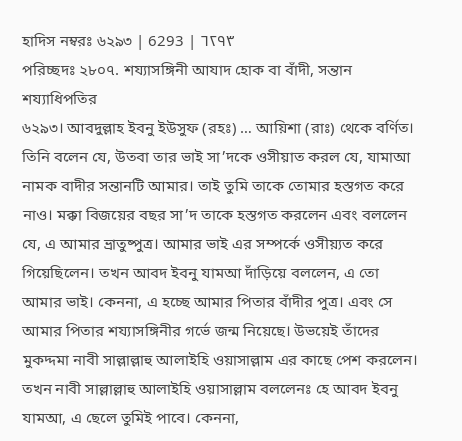হাদিস নম্বরঃ ৬২৯৩ | 6293 | ٦۲۹۳
পরিচ্ছদঃ ২৮০৭. শয্যাসঙ্গিনী আযাদ হোক বা বাঁদী, সন্তান শয্যাধিপতির
৬২৯৩। আবদুল্লাহ ইবনু ইউসুফ (রহঃ) … আয়িশা (রাঃ) থেকে বর্ণিত। তিনি বলেন যে, উতবা তার ভাই সা’দকে ওসীয়াত করল যে, যামাআ নামক বাদীর সন্তানটি আমার। তাই তুমি তাকে তোমার হস্তগত করে নাও। মক্কা বিজয়ের বছর সা’দ তাকে হস্তগত করলেন এবং বললেন যে, এ আমার ভ্রাতুষ্পুত্র। আমার ভাই এর সম্পর্কে ওসীয়্যত করে গিয়েছিলেন। তখন আবদ ইবনু যামআ দাঁড়িয়ে বললেন, এ তো আমার ভাই। কেননা, এ হচ্ছে আমার পিতার বাঁদীর পুত্র। এবং সে আমার পিতার শয্যাসঙ্গিনীর গর্ভে জন্ম নিয়েছে। উভয়েই তাঁদের মুকদ্দমা নাবী সাল্লাল্লাহু আলাইহি ওয়াসাল্লাম এর কাছে পেশ করলেন।
তখন নাবী সাল্লাল্লাহু আলাইহি ওয়াসাল্লাম বললেনঃ হে আবদ ইবনু যামআ, এ ছেলে তুমিই পাবে। কেননা,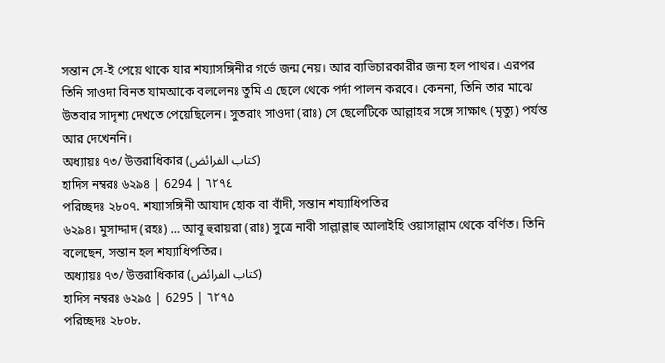সন্তান সে-ই পেয়ে থাকে যার শয্যাসঙ্গিনীর গর্ভে জন্ম নেয়। আর ব্যভিচারকারীর জন্য হল পাথর। এরপর তিনি সাওদা বিনত যামআকে বললেনঃ তুমি এ ছেলে থেকে পর্দা পালন করবে। কেননা, তিনি তার মাঝে উতবার সাদৃশ্য দেখতে পেয়েছিলেন। সুতরাং সাওদা (রাঃ) সে ছেলেটিকে আল্লাহর সঙ্গে সাক্ষাৎ (মৃত্যু) পর্যন্ত আর দেখেননি।
অধ্যায়ঃ ৭৩/ উত্তরাধিকার (كتاب الفرائض)
হাদিস নম্বরঃ ৬২৯৪ | 6294 | ٦۲۹٤
পরিচ্ছদঃ ২৮০৭. শয্যাসঙ্গিনী আযাদ হোক বা বাঁদী, সন্তান শয্যাধিপতির
৬২৯৪। মুসাদ্দাদ (রহঃ) … আবূ হুরায়রা (রাঃ) সুত্রে নাবী সাল্লাল্লাহু আলাইহি ওয়াসাল্লাম থেকে বর্ণিত। তিনি বলেছেন, সন্তান হল শয্যাধিপতির।
অধ্যায়ঃ ৭৩/ উত্তরাধিকার (كتاب الفرائض)
হাদিস নম্বরঃ ৬২৯৫ | 6295 | ٦۲۹۵
পরিচ্ছদঃ ২৮০৮.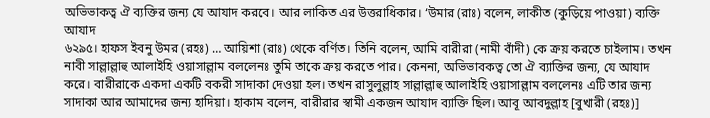অভিভাকত্ব ঐ ব্যক্তির জন্য যে আযাদ করবে। আর লাকিত এর উত্তরাধিকার। ‘উমার (রাঃ) বলেন, লাকীত (কুড়িয়ে পাওয়া) ব্যক্তি আযাদ
৬২৯৫। হাফস ইবনু উমর (রহঃ) … আয়িশা (রাঃ) থেকে বর্ণিত। তিনি বলেন, আমি বারীরা (নামী বাঁদী) কে ক্রয় করতে চাইলাম। তখন নাবী সাল্লাল্লাহু আলাইহি ওয়াসাল্লাম বললেনঃ তুমি তাকে ক্রয় করতে পার। কেননা, অভিভাবকত্ব তো ঐ ব্যাক্তির জন্য, যে আযাদ করে। বারীরাকে একদা একটি বকরী সাদাকা দেওয়া হল। তখন রাসুলুল্লাহ সাল্লাল্লাহু আলাইহি ওয়াসাল্লাম বললেনঃ এটি তার জন্য সাদাকা আর আমাদের জন্য হাদিয়া। হাকাম বলেন, বারীরার স্বামী একজন আযাদ ব্যাক্তি ছিল। আবূ আবদুল্লাহ [বুখারী (রহঃ)]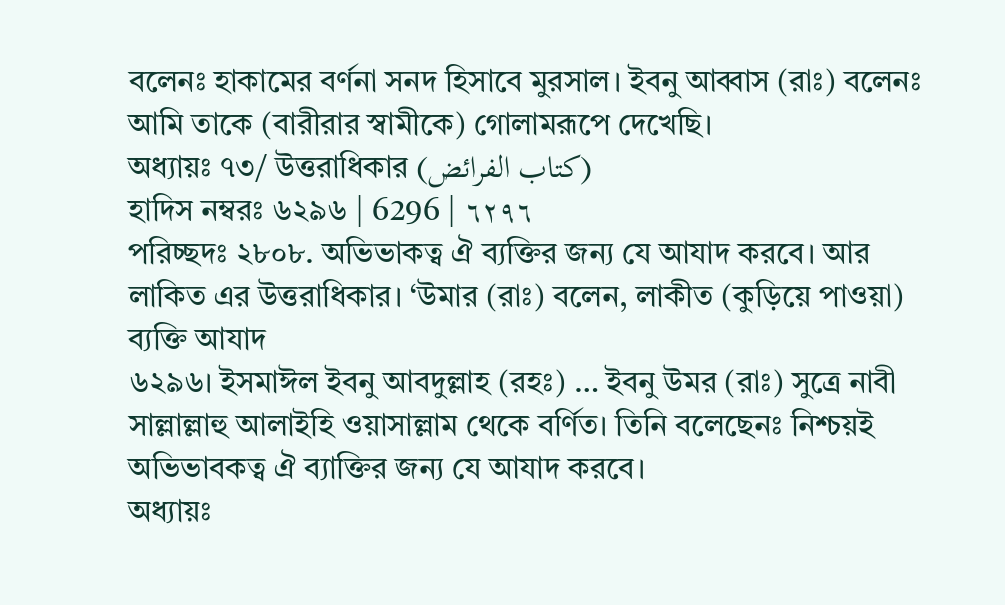বলেনঃ হাকামের বর্ণনা সনদ হিসাবে মুরসাল। ইবনু আব্বাস (রাঃ) বলেনঃ আমি তাকে (বারীরার স্বামীকে) গোলামরূপে দেখেছি।
অধ্যায়ঃ ৭৩/ উত্তরাধিকার (كتاب الفرائض)
হাদিস নম্বরঃ ৬২৯৬ | 6296 | ٦۲۹٦
পরিচ্ছদঃ ২৮০৮. অভিভাকত্ব ঐ ব্যক্তির জন্য যে আযাদ করবে। আর লাকিত এর উত্তরাধিকার। ‘উমার (রাঃ) বলেন, লাকীত (কুড়িয়ে পাওয়া) ব্যক্তি আযাদ
৬২৯৬। ইসমাঈল ইবনু আবদুল্লাহ (রহঃ) … ইবনু উমর (রাঃ) সুত্রে নাবী সাল্লাল্লাহু আলাইহি ওয়াসাল্লাম থেকে বর্ণিত। তিনি বলেছেনঃ নিশ্চয়ই অভিভাবকত্ব ঐ ব্যাক্তির জন্য যে আযাদ করবে।
অধ্যায়ঃ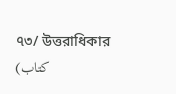৭৩/ উত্তরাধিকার (كتاب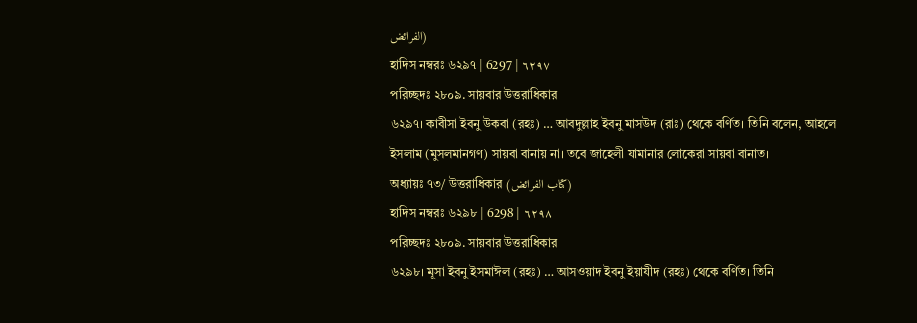الفرائض)
হাদিস নম্বরঃ ৬২৯৭ | 6297 | ٦۲۹۷
পরিচ্ছদঃ ২৮০৯. সায়বার উত্তরাধিকার
৬২৯৭। কাবীসা ইবনু উকবা (রহঃ) … আবদুল্লাহ ইবনু মাসউদ (রাঃ) থেকে বর্ণিত। তিনি বলেন, আহলে ইসলাম (মুসলমানগণ) সায়বা বানায় না। তবে জাহেলী যামানার লোকেরা সায়বা বানাত।
অধ্যায়ঃ ৭৩/ উত্তরাধিকার (كتاب الفرائض)
হাদিস নম্বরঃ ৬২৯৮ | 6298 | ٦۲۹۸
পরিচ্ছদঃ ২৮০৯. সায়বার উত্তরাধিকার
৬২৯৮। মূসা ইবনু ইসমাঈল (রহঃ) … আসওয়াদ ইবনু ইয়াযীদ (রহঃ) থেকে বর্ণিত। তিনি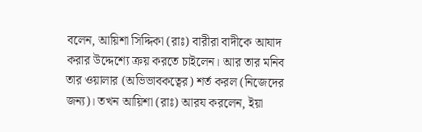বলেন, আয়িশা সিদ্দিকা (রাঃ) বারীরা বাদীকে আযাদ করার উদ্দেশ্যে ক্রয় করতে চাইলেন। আর তার মনিব তার ওয়ালার (অভিভাবকত্বের) শর্ত করল (নিজেদের জন্য)। তখন আয়িশা (রাঃ) আরয করলেন, ইয়া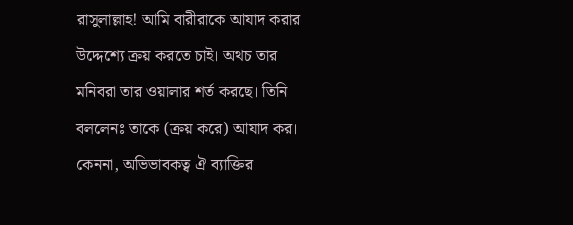রাসুলাল্লাহ! আমি বারীরাকে আযাদ করার উদ্দেশ্যে ক্রয় করতে চাই। অথচ তার মনিবরা তার ওয়ালার শর্ত করছে। তিনি বললেনঃ তাকে (ক্রয় করে) আযাদ কর। কেননা, অভিভাবকত্ব ঐ ব্যাক্তির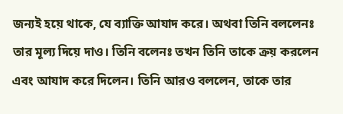জন্যই হয়ে থাকে, যে ব্যাক্তি আযাদ করে। অথবা তিনি বললেনঃ তার মূল্য দিয়ে দাও। তিনি বলেনঃ তখন তিনি তাকে ক্রয় করলেন এবং আযাদ করে দিলেন। তিনি আরও বললেন, তাকে তার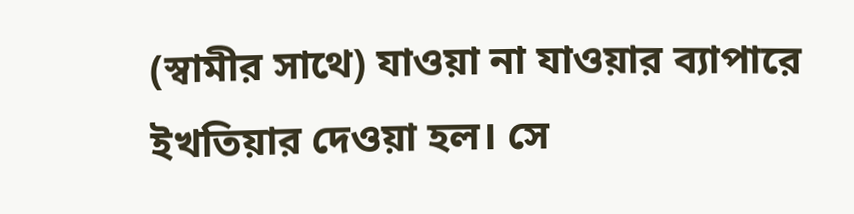(স্বামীর সাথে) যাওয়া না যাওয়ার ব্যাপারে ইখতিয়ার দেওয়া হল। সে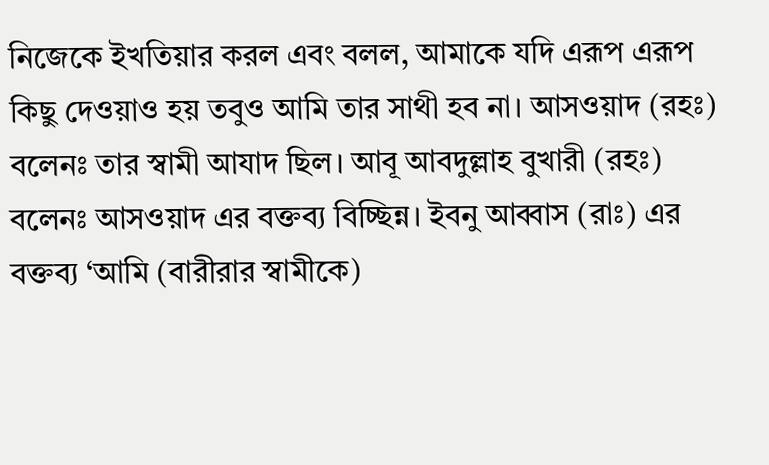নিজেকে ইখতিয়ার করল এবং বলল, আমাকে যদি এরূপ এরূপ কিছু দেওয়াও হয় তবুও আমি তার সাথী হব না। আসওয়াদ (রহঃ) বলেনঃ তার স্বামী আযাদ ছিল। আবূ আবদুল্লাহ বুখারী (রহঃ) বলেনঃ আসওয়াদ এর বক্তব্য বিচ্ছিন্ন। ইবনু আব্বাস (রাঃ) এর বক্তব্য ‘আমি (বারীরার স্বামীকে)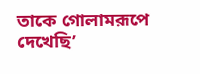তাকে গোলামরূপে দেখেছি’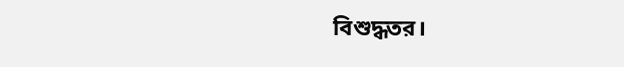বিশুদ্ধতর।